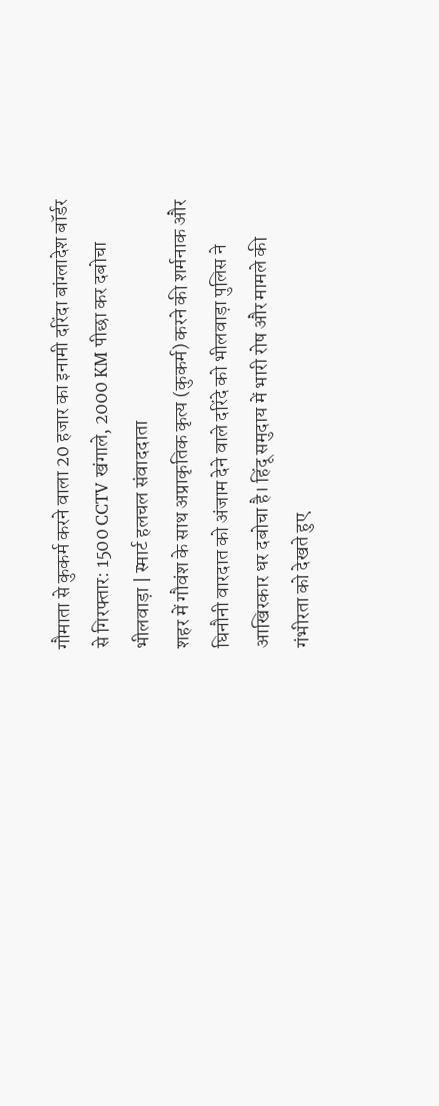गौमाता से कुकर्म करने वाला 20 हजार का इनामी दरिंदा बांग्लादेश बॉर्डर से गिरफ्तार: 1500 CCTV खंगाले, 2000 KM पीछा कर दबोचा
भीलवाड़ा | स्मार्ट हलचल संवाददाता
शहर में गौवंश के साथ अप्राकृतिक कृत्य (कुकर्म) करने की शर्मनाक और घिनौनी वारदात को अंजाम देने वाले दरिंदे को भीलवाड़ा पुलिस ने आखिरकार धर दबोचा है। हिंदू समुदाय में भारी रोष और मामले की गंभीरता को देखते हुए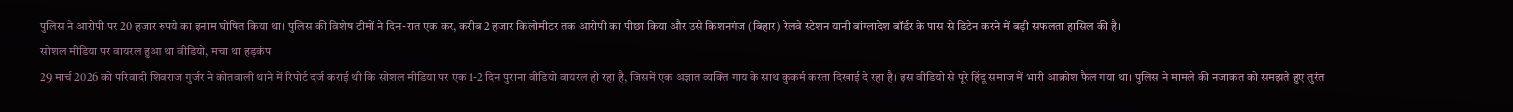पुलिस ने आरोपी पर 20 हजार रुपये का इनाम घोषित किया था। पुलिस की विशेष टीमों ने दिन-रात एक कर, करीब 2 हजार किलोमीटर तक आरोपी का पीछा किया और उसे किशनगंज (बिहार) रेलवे स्टेशन यानी बांग्लादेश बॉर्डर के पास से डिटेन करने में बड़ी सफलता हासिल की है।
सोशल मीडिया पर वायरल हुआ था वीडियो, मचा था हड़कंप
29 मार्च 2026 को परिवादी शिवराज गुर्जर ने कोतवाली थाने में रिपोर्ट दर्ज कराई थी कि सोशल मीडिया पर एक 1-2 दिन पुराना वीडियो वायरल हो रहा है, जिसमें एक अज्ञात व्यक्ति गाय के साथ कुकर्म करता दिखाई दे रहा है। इस वीडियो से पूरे हिंदू समाज में भारी आक्रोश फैल गया था। पुलिस ने मामले की नजाकत को समझते हुए तुरंत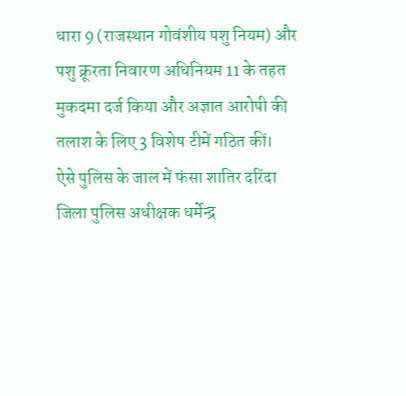धारा 9 (राजस्थान गोवंशीय पशु नियम) और पशु क्रूरता निवारण अधिनियम 11 के तहत मुकदमा दर्ज किया और अज्ञात आरोपी की तलाश के लिए 3 विशेष टीमें गठित कीं।
ऐसे पुलिस के जाल में फंसा शातिर दरिंदा
जिला पुलिस अधीक्षक धर्मेन्द्र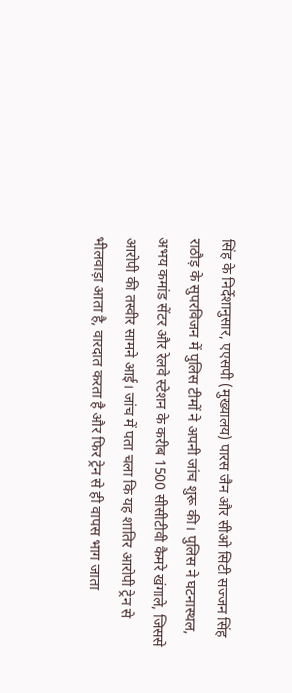सिंह के निर्देशानुसार, एएसपी (मुख्यालय) पारस जैन और सीओ सिटी सज्जन सिंह राठौड़ के सुपरविजन में पुलिस टीमों ने अपनी जांच शुरू की। पुलिस ने घटनास्थल, अभय कमांड सेंटर और रेलवे स्टेशन के करीब 1500 सीसीटीवी कैमरे खंगाले, जिससे आरोपी की तस्वीर सामने आई। जांच में पता चला कि यह शातिर आरोपी ट्रेन से भीलवाड़ा आता है, वारदात करता है और फिर ट्रेन से ही वापस भाग जाता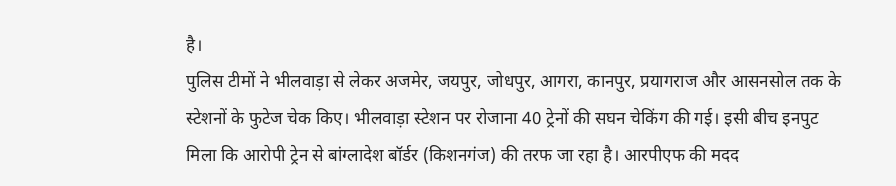है।
पुलिस टीमों ने भीलवाड़ा से लेकर अजमेर, जयपुर, जोधपुर, आगरा, कानपुर, प्रयागराज और आसनसोल तक के स्टेशनों के फुटेज चेक किए। भीलवाड़ा स्टेशन पर रोजाना 40 ट्रेनों की सघन चेकिंग की गई। इसी बीच इनपुट मिला कि आरोपी ट्रेन से बांग्लादेश बॉर्डर (किशनगंज) की तरफ जा रहा है। आरपीएफ की मदद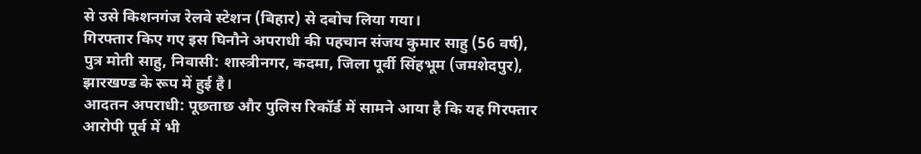से उसे किशनगंज रेलवे स्टेशन (बिहार) से दबोच लिया गया।
गिरफ्तार किए गए इस घिनौने अपराधी की पहचान संजय कुमार साहु (56 वर्ष), पुत्र मोती साहु, निवासी: शास्त्रीनगर, कदमा, जिला पूर्वी सिंहभूम (जमशेदपुर), झारखण्ड के रूप में हुई है।
आदतन अपराधी: पूछताछ और पुलिस रिकॉर्ड में सामने आया है कि यह गिरफ्तार आरोपी पूर्व में भी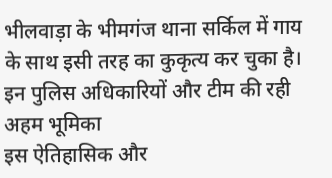भीलवाड़ा के भीमगंज थाना सर्किल में गाय के साथ इसी तरह का कुकृत्य कर चुका है।
इन पुलिस अधिकारियों और टीम की रही अहम भूमिका
इस ऐतिहासिक और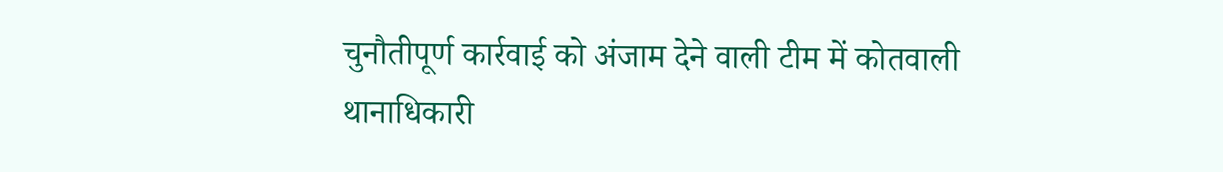चुनौतीपूर्ण कार्रवाई को अंजाम देने वाली टीम में कोतवाली थानाधिकारी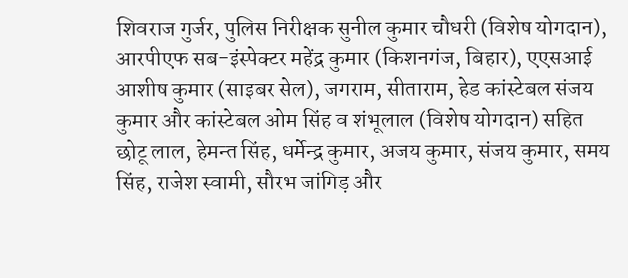शिवराज गुर्जर, पुलिस निरीक्षक सुनील कुमार चौधरी (विशेष योगदान), आरपीएफ सब-इंस्पेक्टर महेंद्र कुमार (किशनगंज, बिहार), एएसआई आशीष कुमार (साइबर सेल), जगराम, सीताराम, हेड कांस्टेबल संजय कुमार और कांस्टेबल ओम सिंह व शंभूलाल (विशेष योगदान) सहित छोटू लाल, हेमन्त सिंह, धर्मेन्द्र कुमार, अजय कुमार, संजय कुमार, समय सिंह, राजेश स्वामी, सौरभ जांगिड़ और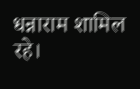धन्नाराम शामिल रहे।